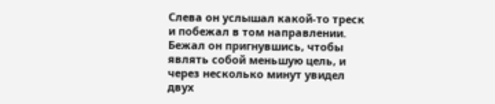Слева он услышал какой-то треск и побежал в том направлении. Бежал он пригнувшись, чтобы являть собой меньшую цель, и через несколько минут увидел двух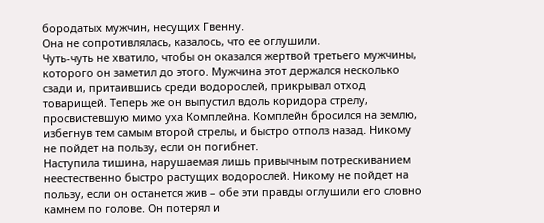бородатых мужчин, несущих Гвенну.
Она не сопротивлялась, казалось, что ее оглушили.
Чуть-чуть не хватило, чтобы он оказался жертвой третьего мужчины, которого он заметил до этого. Мужчина этот держался несколько сзади и, притаившись среди водорослей, прикрывал отход товарищей. Теперь же он выпустил вдоль коридора стрелу, просвистевшую мимо уха Комплейна. Комплейн бросился на землю, избегнув тем самым второй стрелы, и быстро отполз назад. Никому не пойдет на пользу, если он погибнет.
Наступила тишина, нарушаемая лишь привычным потрескиванием неестественно быстро растущих водорослей. Никому не пойдет на пользу, если он останется жив – обе эти правды оглушили его словно камнем по голове. Он потерял и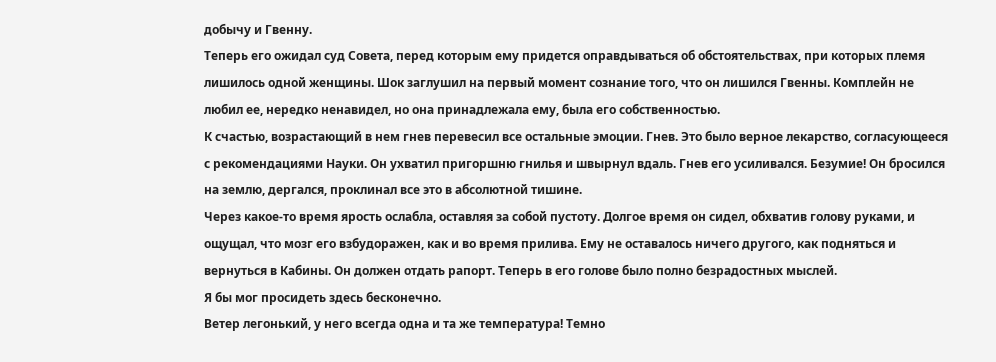добычу и Гвенну.
Теперь его ожидал суд Совета, перед которым ему придется оправдываться об обстоятельствах, при которых племя лишилось одной женщины. Шок заглушил на первый момент сознание того, что он лишился Гвенны. Комплейн не любил ее, нередко ненавидел, но она принадлежала ему, была его собственностью.
К счастью, возрастающий в нем гнев перевесил все остальные эмоции. Гнев. Это было верное лекарство, согласующееся с рекомендациями Науки. Он ухватил пригоршню гнилья и швырнул вдаль. Гнев его усиливался. Безумие! Он бросился на землю, дергался, проклинал все это в абсолютной тишине.
Через какое-то время ярость ослабла, оставляя за собой пустоту. Долгое время он сидел, обхватив голову руками, и ощущал, что мозг его взбудоражен, как и во время прилива. Ему не оставалось ничего другого, как подняться и вернуться в Кабины. Он должен отдать рапорт. Теперь в его голове было полно безрадостных мыслей.
Я бы мог просидеть здесь бесконечно.
Ветер легонький, у него всегда одна и та же температура! Темно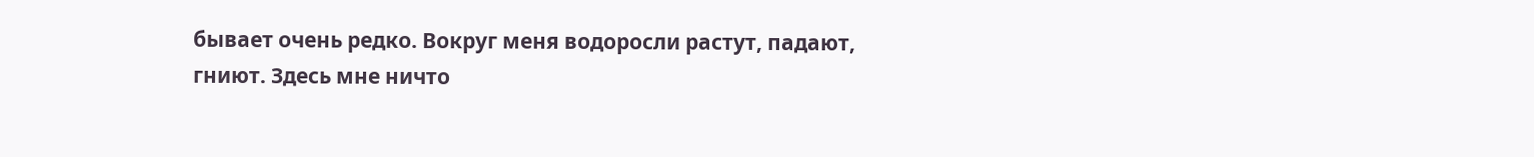бывает очень редко. Вокруг меня водоросли растут, падают, гниют. Здесь мне ничто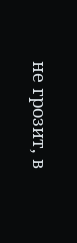не грозит, в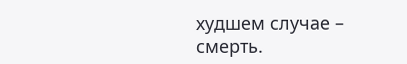худшем случае – смерть.